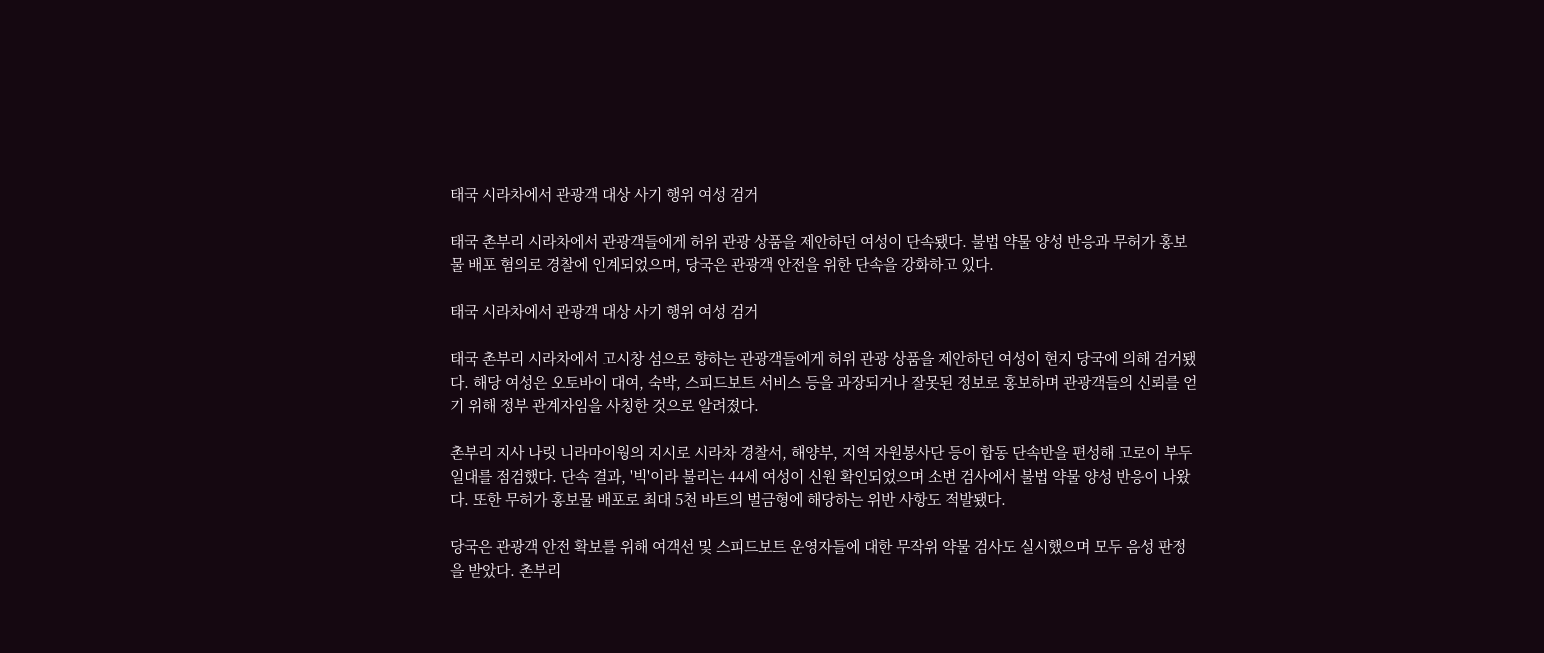태국 시라차에서 관광객 대상 사기 행위 여성 검거

태국 촌부리 시라차에서 관광객들에게 허위 관광 상품을 제안하던 여성이 단속됐다. 불법 약물 양성 반응과 무허가 홍보물 배포 혐의로 경찰에 인계되었으며, 당국은 관광객 안전을 위한 단속을 강화하고 있다.

태국 시라차에서 관광객 대상 사기 행위 여성 검거

태국 촌부리 시라차에서 고시창 섬으로 향하는 관광객들에게 허위 관광 상품을 제안하던 여성이 현지 당국에 의해 검거됐다. 해당 여성은 오토바이 대여, 숙박, 스피드보트 서비스 등을 과장되거나 잘못된 정보로 홍보하며 관광객들의 신뢰를 얻기 위해 정부 관계자임을 사칭한 것으로 알려졌다.

촌부리 지사 나릿 니라마이웡의 지시로 시라차 경찰서, 해양부, 지역 자원봉사단 등이 합동 단속반을 편성해 고로이 부두 일대를 점검했다. 단속 결과, '빅'이라 불리는 44세 여성이 신원 확인되었으며 소변 검사에서 불법 약물 양성 반응이 나왔다. 또한 무허가 홍보물 배포로 최대 5천 바트의 벌금형에 해당하는 위반 사항도 적발됐다.

당국은 관광객 안전 확보를 위해 여객선 및 스피드보트 운영자들에 대한 무작위 약물 검사도 실시했으며 모두 음성 판정을 받았다. 촌부리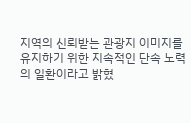지역의 신뢰받는 관광지 이미지를 유지하기 위한 지속적인 단속 노력의 일환이라고 밝혔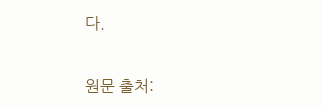다.


원문 출처: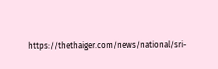https://thethaiger.com/news/national/sri-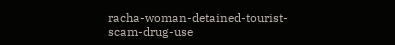racha-woman-detained-tourist-scam-drug-use